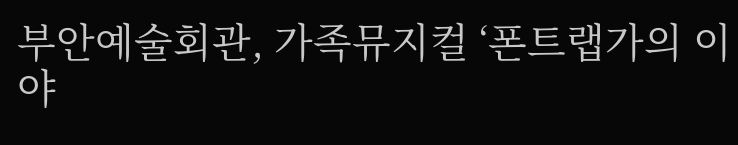부안예술회관, 가족뮤지컬 ‘폰트랩가의 이야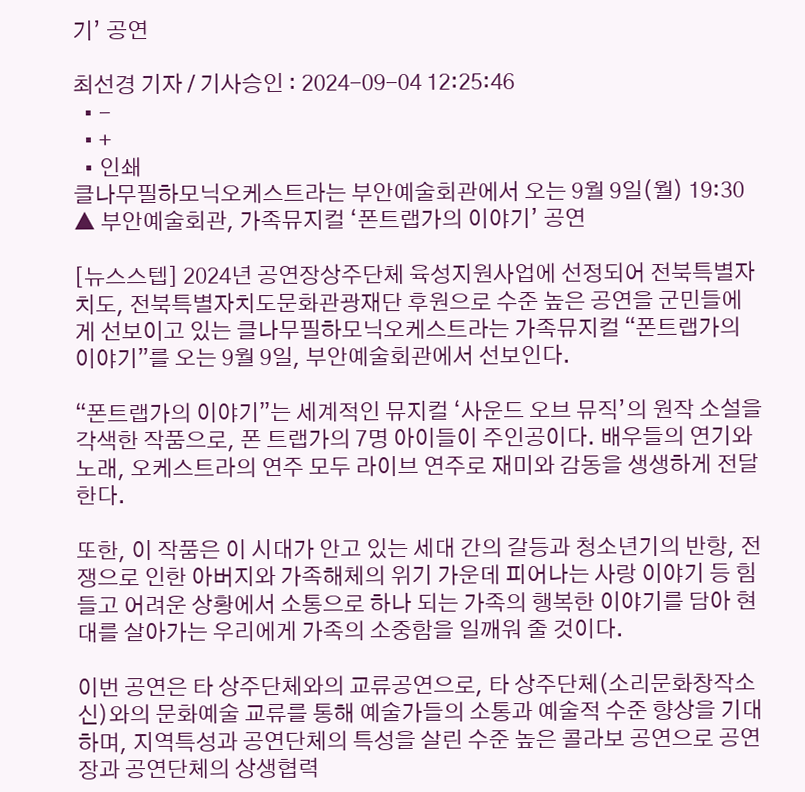기’ 공연

최선경 기자 / 기사승인 : 2024-09-04 12:25:46
  • -
  • +
  • 인쇄
클나무필하모닉오케스트라는 부안예술회관에서 오는 9월 9일(월) 19:30
▲ 부안예술회관, 가족뮤지컬 ‘폰트랩가의 이야기’ 공연

[뉴스스텝] 2024년 공연장상주단체 육성지원사업에 선정되어 전북특별자치도, 전북특별자치도문화관광재단 후원으로 수준 높은 공연을 군민들에게 선보이고 있는 클나무필하모닉오케스트라는 가족뮤지컬 “폰트랩가의 이야기”를 오는 9월 9일, 부안예술회관에서 선보인다.

“폰트랩가의 이야기”는 세계적인 뮤지컬 ‘사운드 오브 뮤직’의 원작 소설을 각색한 작품으로, 폰 트랩가의 7명 아이들이 주인공이다. 배우들의 연기와 노래, 오케스트라의 연주 모두 라이브 연주로 재미와 감동을 생생하게 전달한다.

또한, 이 작품은 이 시대가 안고 있는 세대 간의 갈등과 청소년기의 반항, 전쟁으로 인한 아버지와 가족해체의 위기 가운데 피어나는 사랑 이야기 등 힘들고 어려운 상황에서 소통으로 하나 되는 가족의 행복한 이야기를 담아 현대를 살아가는 우리에게 가족의 소중함을 일깨워 줄 것이다.

이번 공연은 타 상주단체와의 교류공연으로, 타 상주단체(소리문화창작소 신)와의 문화예술 교류를 통해 예술가들의 소통과 예술적 수준 향상을 기대하며, 지역특성과 공연단체의 특성을 살린 수준 높은 콜라보 공연으로 공연장과 공연단체의 상생협력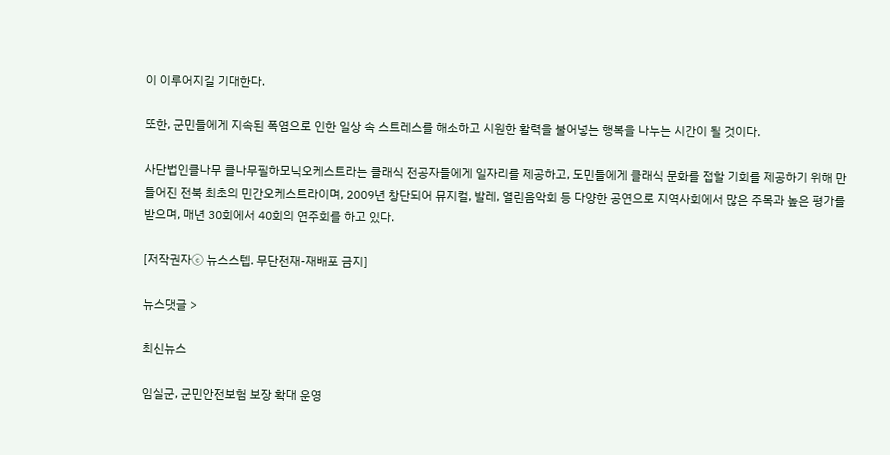이 이루어지길 기대한다.

또한, 군민들에게 지속된 폭염으로 인한 일상 속 스트레스를 해소하고 시원한 활력을 불어넣는 행복을 나누는 시간이 될 것이다.

사단법인클나무 클나무필하모닉오케스트라는 클래식 전공자들에게 일자리를 제공하고, 도민들에게 클래식 문화를 접할 기회를 제공하기 위해 만들어진 전북 최초의 민간오케스트라이며, 2009년 창단되어 뮤지컬, 발레, 열린음악회 등 다양한 공연으로 지역사회에서 많은 주목과 높은 평가를 받으며, 매년 30회에서 40회의 연주회를 하고 있다.

[저작권자ⓒ 뉴스스텝. 무단전재-재배포 금지]

뉴스댓글 >

최신뉴스

임실군, 군민안전보험 보장 확대 운영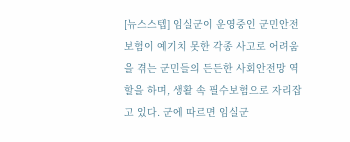[뉴스스텝] 임실군이 운영중인 군민안전보험이 예기치 못한 각종 사고로 어려움을 겪는 군민들의 든든한 사회안전망 역할을 하며, 생활 속 필수보험으로 자리잡고 있다. 군에 따르면 임실군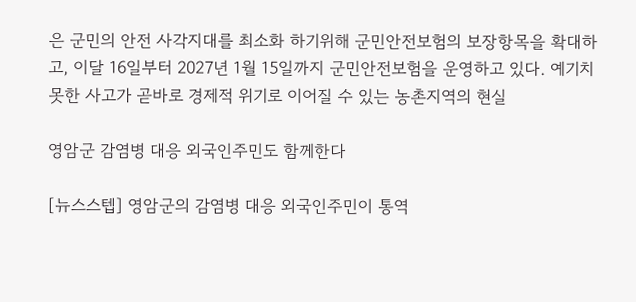은 군민의 안전 사각지대를 최소화 하기위해 군민안전보험의 보장항목을 확대하고, 이달 16일부터 2027년 1월 15일까지 군민안전보험을 운영하고 있다. 예기치 못한 사고가 곧바로 경제적 위기로 이어질 수 있는 농촌지역의 현실

영암군 감염병 대응 외국인주민도 함께한다

[뉴스스텝] 영암군의 감염병 대응 외국인주민이 통역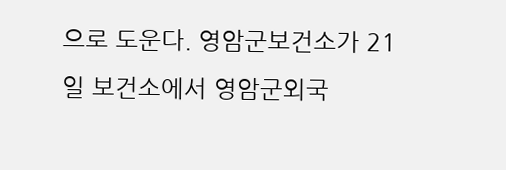으로 도운다. 영암군보건소가 21일 보건소에서 영암군외국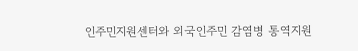인주민지원센터와 외국인주민 감염병 통역지원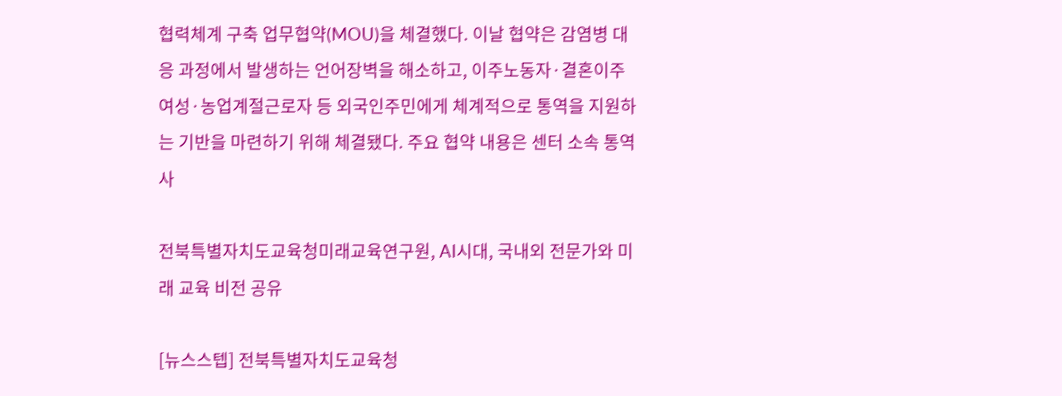협력체계 구축 업무협약(MOU)을 체결했다. 이날 협약은 감염병 대응 과정에서 발생하는 언어장벽을 해소하고, 이주노동자·결혼이주여성·농업계절근로자 등 외국인주민에게 체계적으로 통역을 지원하는 기반을 마련하기 위해 체결됐다. 주요 협약 내용은 센터 소속 통역사

전북특별자치도교육청미래교육연구원, AI시대, 국내외 전문가와 미래 교육 비전 공유

[뉴스스텝] 전북특별자치도교육청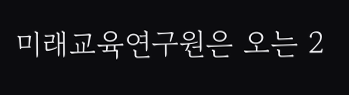미래교육연구원은 오는 2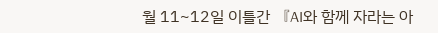월 11~12일 이틀간 『AI와 함께 자라는 아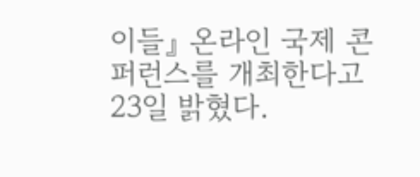이들』 온라인 국제 콘퍼런스를 개최한다고 23일 밝혔다.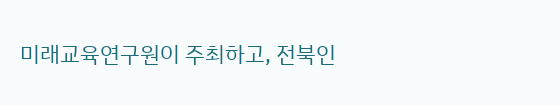미래교육연구원이 주최하고, 전북인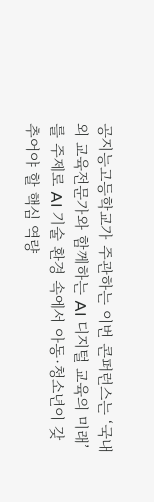공지능고등학교가 주관하는 이번 콘퍼런스는 ‘국내외 교육전문가와 함께하는 AI 디지털 교육의 미래’를 주제로 AI 기술 환경 속에서 아동·청소년이 갖추어야 할 핵심 역량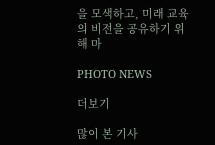을 모색하고, 미래 교육의 비전을 공유하기 위해 마

PHOTO NEWS

더보기

많이 본 기사